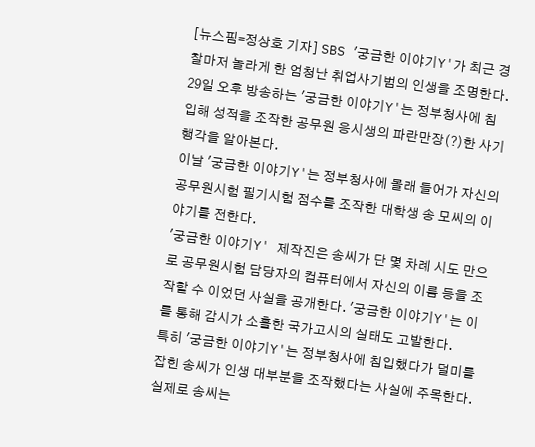[뉴스핌=정상호 기자] SBS '궁금한 이야기Y'가 최근 경찰마저 놀라게 한 엄청난 취업사기범의 인생을 조명한다.
29일 오후 방송하는 '궁금한 이야기Y'는 정부청사에 침입해 성적을 조작한 공무원 응시생의 파란만장(?)한 사기행각을 알아본다.
이날 '궁금한 이야기Y'는 정부청사에 몰래 들어가 자신의 공무원시험 필기시험 점수를 조작한 대학생 송 모씨의 이야기를 전한다.
'궁금한 이야기Y' 제작진은 송씨가 단 몇 차례 시도 만으로 공무원시험 담당자의 컴퓨터에서 자신의 이름 등을 조작할 수 이었던 사실을 공개한다. '궁금한 이야기Y'는 이를 통해 감시가 소홀한 국가고시의 실태도 고발한다.
특히 '궁금한 이야기Y'는 정부청사에 침입했다가 덜미를 잡힌 송씨가 인생 대부분을 조작했다는 사실에 주목한다.
실제로 송씨는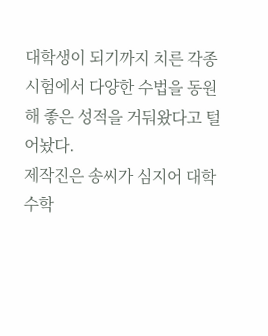대학생이 되기까지 치른 각종 시험에서 다양한 수법을 동원해 좋은 성적을 거둬왔다고 털어놨다.
제작진은 송씨가 심지어 대학수학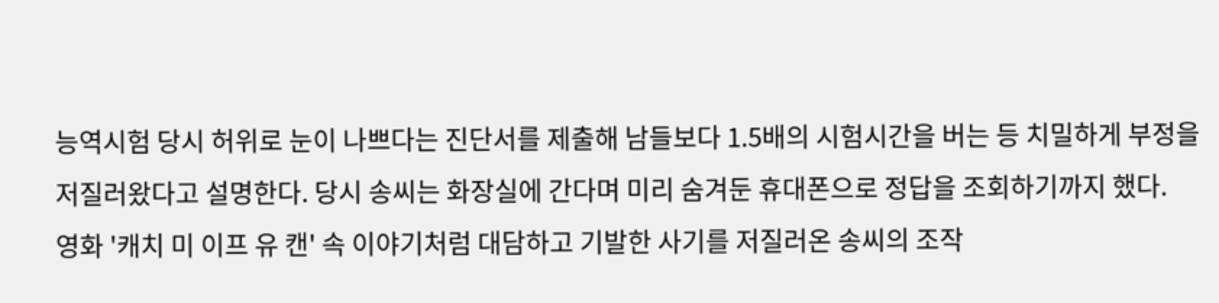능역시험 당시 허위로 눈이 나쁘다는 진단서를 제출해 남들보다 1.5배의 시험시간을 버는 등 치밀하게 부정을 저질러왔다고 설명한다. 당시 송씨는 화장실에 간다며 미리 숨겨둔 휴대폰으로 정답을 조회하기까지 했다.
영화 '캐치 미 이프 유 캔' 속 이야기처럼 대담하고 기발한 사기를 저질러온 송씨의 조작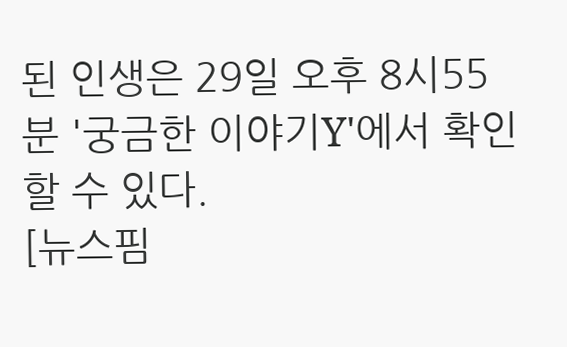된 인생은 29일 오후 8시55분 '궁금한 이야기Y'에서 확인할 수 있다.
[뉴스핌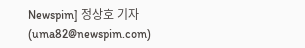Newspim] 정상호 기자 (uma82@newspim.com)